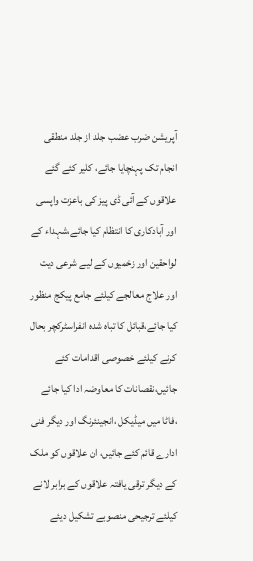آپریشن ضرب عضب جلد از جلد منطقی انجام تک پہنچایا جائے، کلیر کئے گئے علاقوں کے آئی ڈی پیز کی باعزت واپسی اور آبادکاری کا انتظام کیا جائے،شہداء کے لواحقین اور زخمیوں کے لیے شرعی دیت اور علاج معالجے کیلئے جامع پیکج منظور کیا جائے،قبائل کا تباہ شدہ انفراسٹرکچر بحال کرنے کیلئے خصوصی اقدامات کئے جائیں،نقصانات کا معاوضہ ادا کیا جائے ،فاٹا میں میڈیکل ،انجینئرنگ اور دیگر فنی ادارے قائم کئے جائیں، ان علاقوں کو ملک کے دیگر ترقی یافتہ علاقوں کے برابر لانے کیلئے ترجیحی منصوبے تشکیل دیئے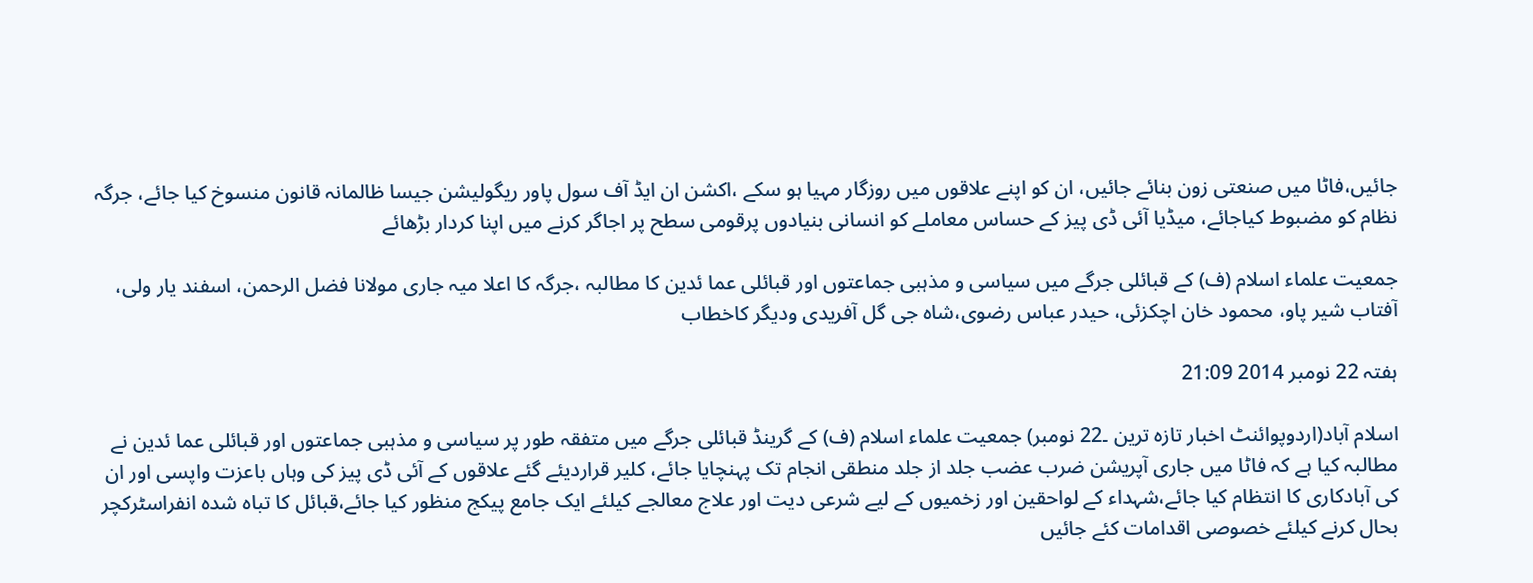جائیں،فاٹا میں صنعتی زون بنائے جائیں، ان کو اپنے علاقوں میں روزگار مہیا ہو سکے ،اکشن ان ایڈ آف سول پاور ریگولیشن جیسا ظالمانہ قانون منسوخ کیا جائے، جرگہ نظام کو مضبوط کیاجائے، میڈیا آئی ڈی پیز کے حساس معاملے کو انسانی بنیادوں پرقومی سطح پر اجاگر کرنے میں اپنا کردار بڑھائے

جمعیت علماء اسلام (ف) کے قبائلی جرگے میں سیاسی و مذہبی جماعتوں اور قبائلی عما ئدین کا مطالبہ ،جرگہ کا اعلا میہ جاری مولانا فضل الرحمن، اسفند یار ولی، آفتاب شیر پاو، محمود خان اچکزئی، حیدر عباس رضوی،شاہ جی گل آفریدی ودیگر کاخطاب

ہفتہ 22 نومبر 2014 21:09

اسلام آباد(اردوپوائنٹ اخبار تازہ ترین ۔22 نومبر) جمعیت علماء اسلام (ف) کے گرینڈ قبائلی جرگے میں متفقہ طور پر سیاسی و مذہبی جماعتوں اور قبائلی عما ئدین نے مطالبہ کیا ہے کہ فاٹا میں جاری آپریشن ضرب عضب جلد از جلد منطقی انجام تک پہنچایا جائے، کلیر قراردیئے گئے علاقوں کے آئی ڈی پیز کی وہاں باعزت واپسی اور ان کی آبادکاری کا انتظام کیا جائے،شہداء کے لواحقین اور زخمیوں کے لیے شرعی دیت اور علاج معالجے کیلئے ایک جامع پیکج منظور کیا جائے،قبائل کا تباہ شدہ انفراسٹرکچر بحال کرنے کیلئے خصوصی اقدامات کئے جائیں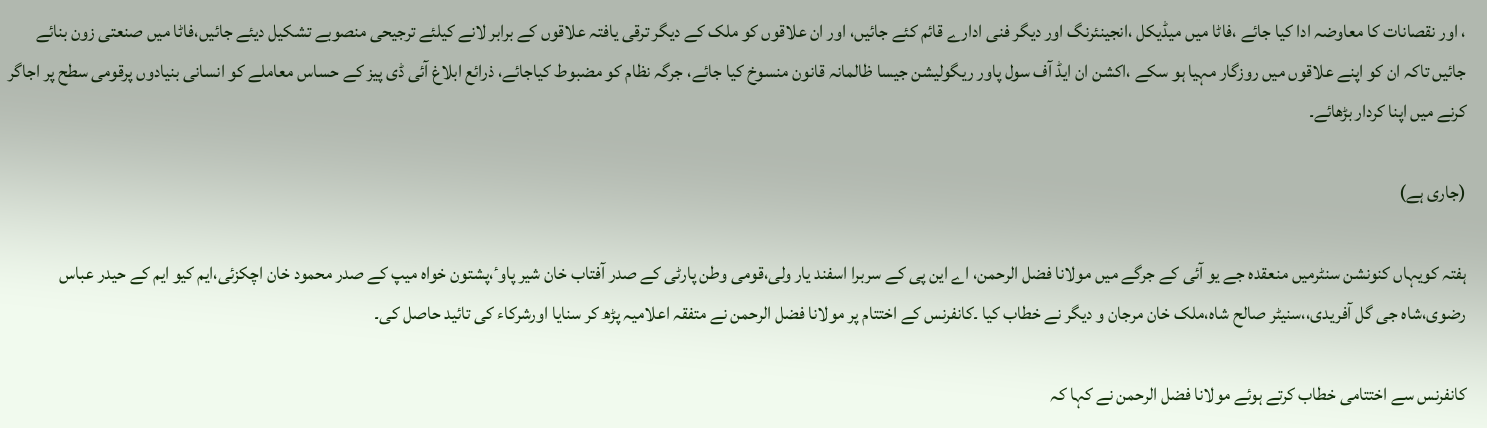، اور نقصانات کا معاوضہ ادا کیا جائے ،فاٹا میں میڈیکل ،انجینئرنگ اور دیگر فنی ادارے قائم کئے جائیں، اور ان علاقوں کو ملک کے دیگر ترقی یافتہ علاقوں کے برابر لانے کیلئے ترجیحی منصوبے تشکیل دیئے جائیں،فاٹا میں صنعتی زون بنائے جائیں تاکہ ان کو اپنے علاقوں میں روزگار مہیا ہو سکے ،اکشن ان ایڈ آف سول پاور ریگولیشن جیسا ظالمانہ قانون منسوخ کیا جائے، جرگہ نظام کو مضبوط کیاجائے، ذرائع ابلاغ آئی ڈی پیز کے حساس معاملے کو انسانی بنیادوں پرقومی سطح پر اجاگر کرنے میں اپنا کردار بڑھائے۔

(جاری ہے)

ہفتہ کویہاں کنونشن سنٹرمیں منعقدہ جے یو آئی کے جرگے میں مولانا فضل الرحمن، اے این پی کے سربرا اسفند یار ولی،قومی وطن پارٹی کے صدر آفتاب خان شیر پاوٴ،پشتون خواہ میپ کے صدر محمود خان اچکزئی،ایم کیو ایم کے حیدر عباس رضوی،شاہ جی گل آفریدی،،سنیٹر صالح شاہ،ملک خان مرجان و دیگر نے خطاب کیا ۔کانفرنس کے اختتام پر مولانا فضل الرحمن نے متفقہ اعلامیہ پڑھ کر سنایا اورشرکاء کی تائید حاصل کی۔

کانفرنس سے اختتامی خطاب کرتے ہوئے مولانا فضل الرحمن نے کہا کہ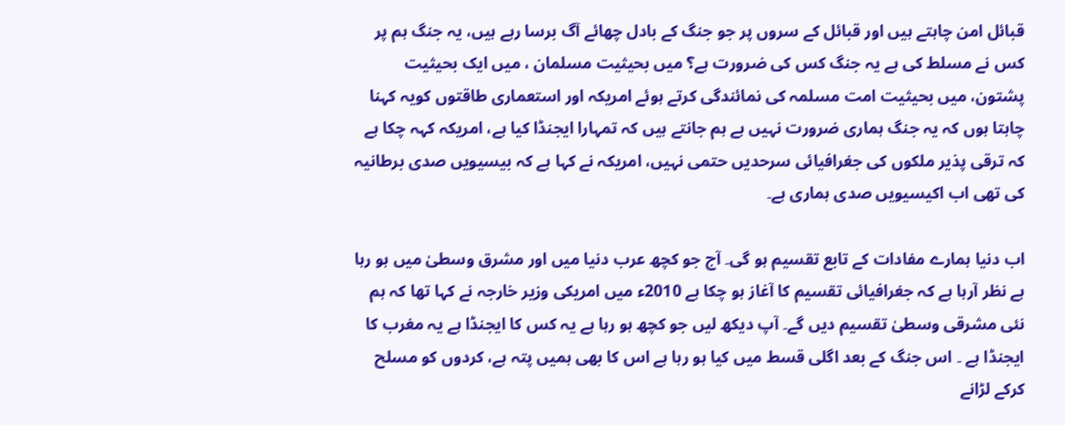قبائل امن چاہتے ہیں اور قبائل کے سروں پر جو جنگ کے بادل چھائے آگ برسا رہے ہیں، یہ جنگ ہم پر کس نے مسلط کی ہے یہ جنگ کس کی ضرورت ہے؟ میں بحیثیت مسلمان ، میں ایک بحیثیت پشتون، میں بحیثیت امت مسلمہ کی نمائندگی کرتے ہوئے امریکہ اور استعماری طاقتوں کویہ کہنا چاہتا ہوں کہ یہ جنگ ہماری ضرورت نہیں ہے ہم جانتے ہیں کہ تمہارا ایجنڈا کیا ہے، امریکہ کہہ چکا ہے کہ ترقی پذیر ملکوں کی جغرافیائی سرحدیں حتمی نہیں، امریکہ نے کہا ہے کہ بیسیویں صدی برطانیہ کی تھی اب اکیسیویں صدی ہماری ہے۔

اب دنیا ہمارے مفادات کے تابع تقسیم ہو گی۔ آج جو کچھ عرب دنیا میں اور مشرق وسطیٰ میں ہو رہا ہے نظر آرہا ہے کہ جغرافیائی تقسیم کا آغاز ہو چکا ہے 2010ء میں امریکی وزیر خارجہ نے کہا تھا کہ ہم نئی مشرقی وسطیٰ تقسیم دیں گے۔ آپ دیکھ لیں جو کچھ ہو رہا ہے یہ کس کا ایجنڈا ہے یہ مغرب کا ایجنڈا ہے ۔ اس جنگ کے بعد اگلی قسط میں کیا ہو رہا ہے اس کا بھی ہمیں پتہ ہے، کردوں کو مسلح کرکے لڑانے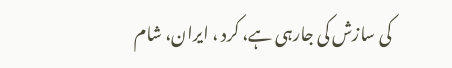کی سازش کی جارہی ہے، کرد ، ایران، شام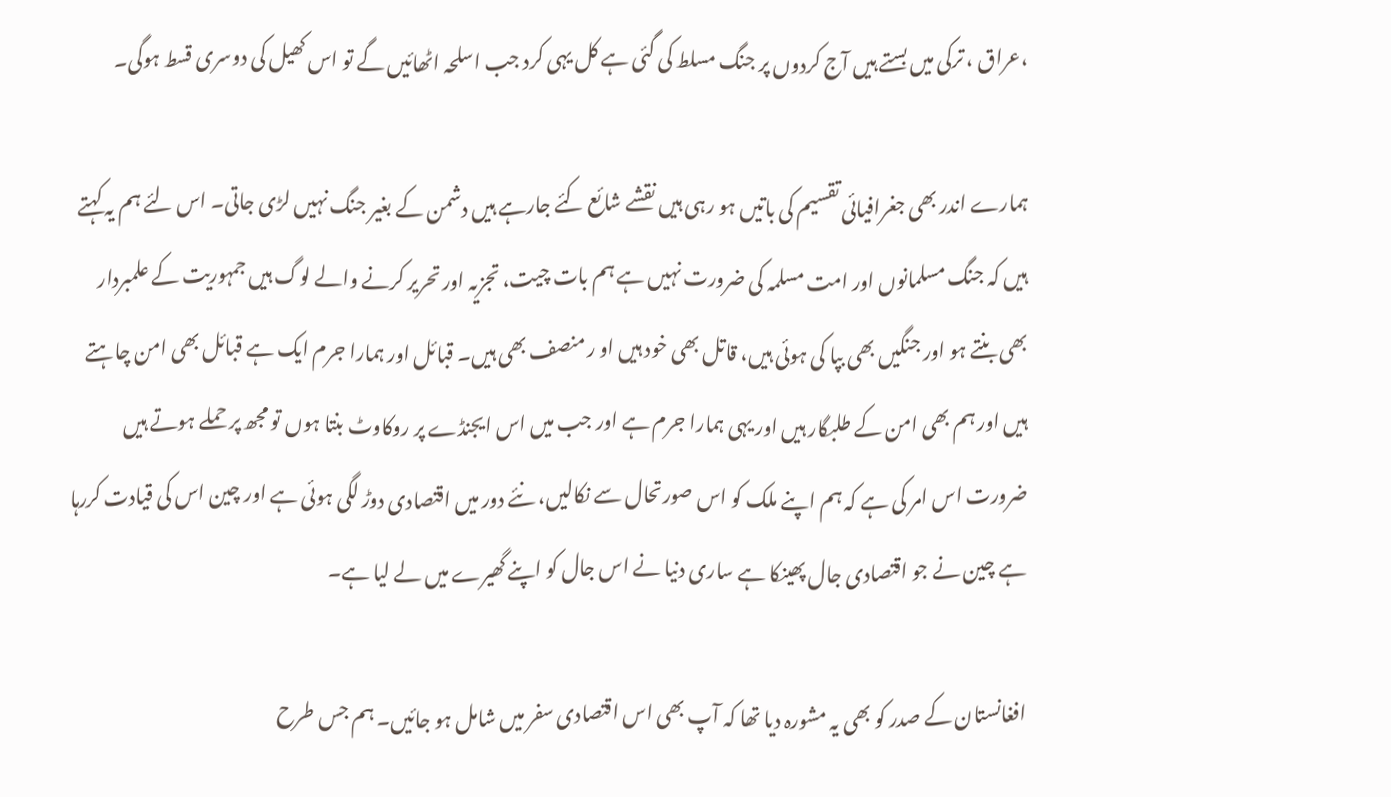،عراق ، ترکی میں بستے ہیں آج کردوں پر جنگ مسلط کی گئی ہے کل یہی کرد جب اسلحہ اٹھائیں گے تو اس کھیل کی دوسری قسط ہوگی۔

ہمارے اندر بھی جغرافیائی تقسیم کی باتیں ہو رہی ہیں نقشے شائع کئے جارہے ہیں دشمن کے بغیر جنگ نہیں لڑی جاتی۔ اس لئے ہم یہ کہتے ہیں کہ جنگ مسلمانوں اور امت مسلمہ کی ضرورت نہیں ہے ہم بات چیت، تجزیہ اور تحریر کرنے والے لوگ ہیں جمہوریت کے علمبردار بھی بنتے ہو اور جنگیں بھی بپا کی ہوئی ہیں، قاتل بھی خود ہیں او ر منصف بھی ہیں۔ قبائل اور ہمارا جرم ایک ہے قبائل بھی امن چاہتے ہیں اور ہم بھی امن کے طلبگار ہیں اور یہی ہمارا جرم ہے اور جب میں اس ایجنڈے پر روکاوٹ بنتا ہوں تو مجھ پر حملے ہوتے ہیں ضرورت اس امر کی ہے کہ ہم اپنے ملک کو اس صورتحال سے نکالیں، نئے دور میں اقتصادی دوڑ لگی ہوئی ہے اور چین اس کی قیادت کررہا ہے چین نے جو اقتصادی جال پھینکا ہے ساری دنیا نے اس جال کو اپنے گھیرے میں لے لیا ہے۔

افغانستان کے صدر کو بھی یہ مشورہ دیا تھا کہ آپ بھی اس اقتصادی سفر میں شامل ہو جائیں۔ ہم جس طرح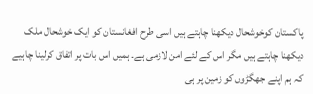پاکستان کوخوشحال دیکھنا چاہتے ہیں اسی طرح افغانستان کو ایک خوشحال ملک دیکھنا چاہتے ہیں مگر اس کے لئے امن لازمی ہے۔ ہمیں اس بات پر اتفاق کرلینا چاہیے کہ ہم اپنے جھگڑوں کو زمین پر ہی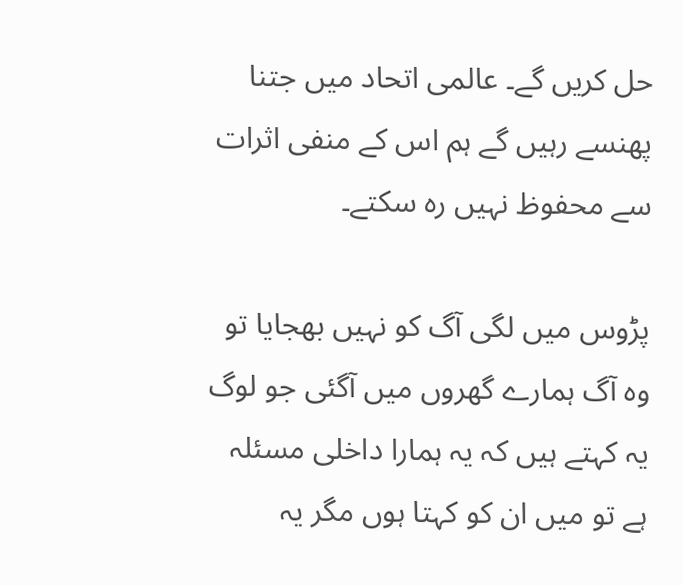حل کریں گے۔ عالمی اتحاد میں جتنا پھنسے رہیں گے ہم اس کے منفی اثرات سے محفوظ نہیں رہ سکتے۔

پڑوس میں لگی آگ کو نہیں بھجایا تو وہ آگ ہمارے گھروں میں آگئی جو لوگ یہ کہتے ہیں کہ یہ ہمارا داخلی مسئلہ ہے تو میں ان کو کہتا ہوں مگر یہ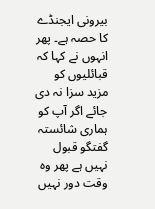بیرونی ایجنڈے کا حصہ ہے۔ پھر انہوں نے کہا کہ قبائلیوں کو مزید سزا نہ دی جائے اگر آپ کو ہماری شائستہ گفتگو قبول نہیں ہے پھر وہ وقت دور نہیں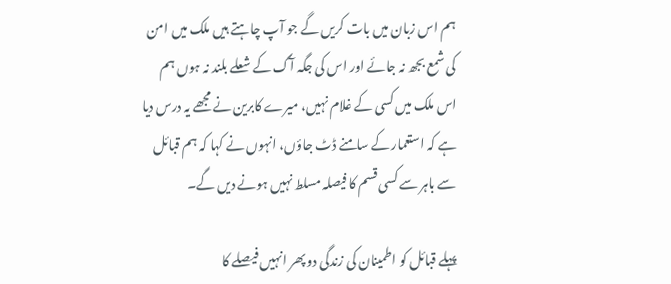ہم اس زبان میں بات کریں گے جو آپ چاہتے ہیں ملک میں امن کی شمع بجھ نہ جائے اور اس کی جگہ آگ کے شعلے بلند نہ ہوں ہم اس ملک میں کسی کے غلام نہیں، میرے کابرین نے مجھے یہ درس دیا ہے کہ استعمار کے سامنے ڈٹ جاؤں، انہوں نے کہا کہ ہم قبائل سے باہر سے کسی قسم کا فیصلہ مسلط نہیں ہونے دیں گے۔

پہلے قبائل کو اطمینان کی زندگی دو پھر انہیں فیصلے کا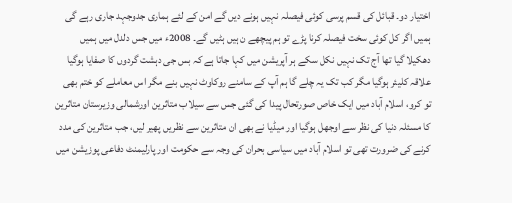اختیار دو۔ قبائل کی قسم پرسی کوئی فیصلہ نہیں ہونے دیں گے امن کے لئے ہماری جدوجہد جاری رہے گی ہمیں اگر کل کوئی سخت فیصلہ کرنا پڑے تو ہم پیچھے ن ہیں ہٹیں گے۔ 2008ء میں جس دلدل میں ہمیں دھکیلا گیا تھا آج تک نہیں نکل سکے ہر آپریشن میں کہا جاتا ہے کہ بس جی دہشت گردوں کا صفایا ہوگیا علاقہ کلیئر ہوگیا مگر کب تک یہ چلے گا ہم آپ کے سامنے روکاوٹ نہیں بنے مگر اس معاملے کو ختم بھی تو کرو، اسلام آباد میں ایک خاص صورتحال پیدا کی گئی جس سے سیلاب متاثرین اورشمالی وزیرستان متاثرین کا مسئلہ دنیا کی نظر سے اوجھل ہوگیا اور میڈیا نے بھی ان متاثرین سے نظریں پھیر لیں، جب متاثرین کی مدد کرنے کی ضرورت تھی تو اسلام آباد میں سیاسی بحران کی وجہ سے حکومت اور پارلیمنٹ دفاعی پوزیشن میں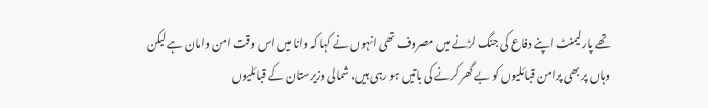تھے پارلیمنٹ اپنے دفاع کی جنگ لڑنے میں مصروف تھی انہوں نے کہا کہ وانا میں اس وقت امن وامان ہے لیکن وہاں پر بھی پرامن قبائلیوں کو بے گھر کرنے کی باتیں ہو رہی ہیں، شمالی وزیرستان کے قبائلیوں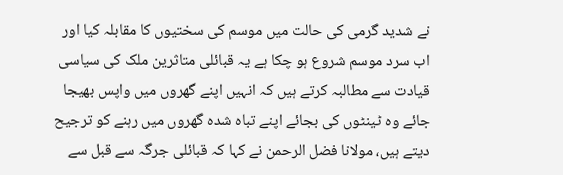نے شدید گرمی کی حالت میں موسم کی سختیوں کا مقابلہ کیا اور اب سرد موسم شروع ہو چکا ہے یہ قبائلی متاثرین ملک کی سیاسی قیادت سے مطالبہ کرتے ہیں کہ انہیں اپنے گھروں میں واپس بھیجا جائے وہ ٹینٹوں کی بجائے اپنے تباہ شدہ گھروں میں رہنے کو ترجیح دیتے ہیں، مولانا فضل الرحمن نے کہا کہ قبائلی جرگہ سے قبل سے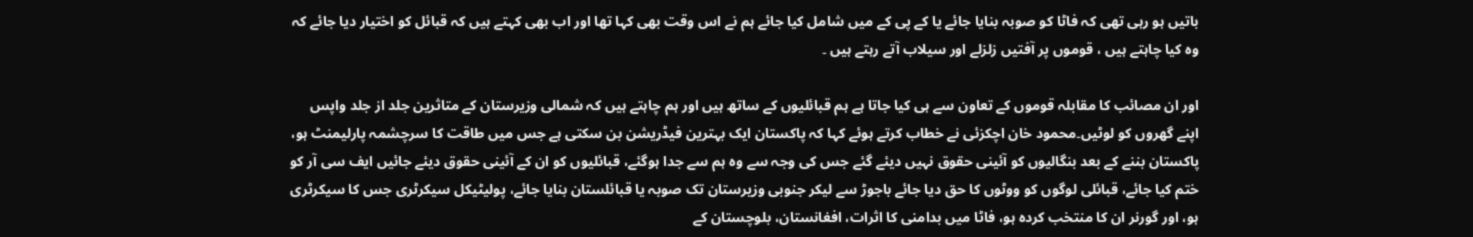باتیں ہو رہی تھی کہ فاٹا کو صوبہ بنایا جائے یا کے پی کے میں شامل کیا جائے ہم نے اس وقت بھی کہا تھا اور اب بھی کہتے ہیں کہ قبائل کو اختیار دیا جائے کہ وہ کیا چاہتے ہیں ، قوموں پر آفتیں زلزلے اور سیلاب آتے رہتے ہیں ۔

اور ان مصائب کا مقابلہ قوموں کے تعاون سے ہی کیا جاتا ہے ہم قبائلیوں کے ساتھ ہیں اور ہم چاہتے ہیں کہ شمالی وزیرستان کے متاثرین جلد از جلد واپس اپنے گھروں کو لوٹیں۔محمود خان اچکزئی نے خطاب کرتے ہوئے کہا کہ پاکستان ایک بہترین فیڈریشن بن سکتی ہے جس میں طاقت کا سرچشمہ پارلیمنٹ ہو، پاکستان بننے کے بعد بنگالیوں کو آئینی حقوق نہیں دیئے گئے جس کی وجہ سے وہ ہم سے جدا ہوگئے، قبائلیوں کو ان کے آئینی حقوق دیئے جائیں ایف سی آر کو ختم کیا جائے، قبائلی لوگوں کو ووٹوں کا حق دیا جائے باجوڑ سے لیکر جنوبی وزیرستان تک صوبہ یا قبائلستان بنایا جائے، پولیٹیکل سیکرٹری جس کا سیکرٹری ہو، اور گورنر ان کا منتخب کردہ ہو، فاٹا میں بدامنی کا اثرات، افغانستان، بلوچستان کے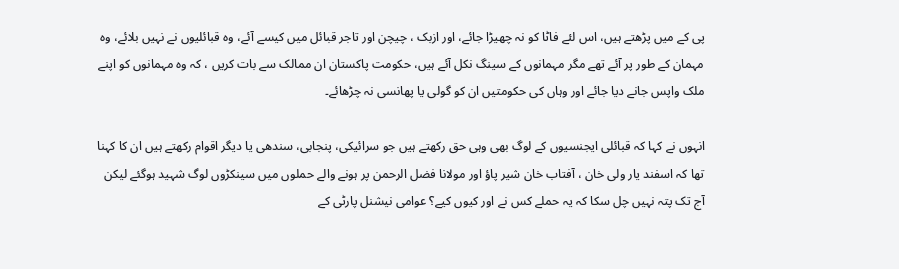پی کے میں پڑھتے ہیں، اس لئے فاٹا کو نہ چھیڑا جائے، اور ازبک ، چیچن اور تاجر قبائل میں کیسے آئے، وہ قبائلیوں نے نہیں بلائے، وہ مہمان کے طور پر آئے تھے مگر مہمانوں کے سینگ نکل آئے ہیں، حکومت پاکستان ان ممالک سے بات کریں ، کہ وہ مہمانوں کو اپنے ملک واپس جانے دیا جائے اور وہاں کی حکومتیں ان کو گولی یا پھانسی نہ چڑھائے۔

انہوں نے کہا کہ قبائلی ایجنسیوں کے لوگ بھی وہی حق رکھتے ہیں جو سرائیکی، پنجابی، سندھی یا دیگر اقوام رکھتے ہیں ان کا کہنا تھا کہ اسفند یار ولی خان ، آفتاب خان شیر پاؤ اور مولانا فضل الرحمن پر ہونے والے حملوں میں سینکڑوں لوگ شہید ہوگئے لیکن آج تک پتہ نہیں چل سکا کہ یہ حملے کس نے اور کیوں کیے؟ عوامی نیشنل پارٹی کے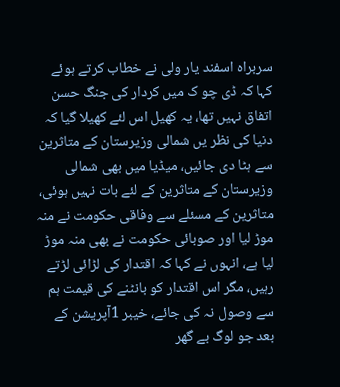سربراہ اسفند یار ولی نے خطاب کرتے ہوئے کہا کہ ڈی چو ک میں کردار کی جنگ حسن اتفاق نہیں تھا، یہ کھیل اس لئے کھیلا گیا کہ دنیا کی نظر یں شمالی وزیرستان کے متاثرین سے ہٹا دی جائیں، میڈیا میں بھی شمالی وزیرستان کے متاثرین کے لئے بات نہیں ہوئی، متاثرین کے مسئلے سے وفاقی حکومت نے منہ موڑ لیا اور صوبائی حکومت نے بھی منہ موڑ لیا ہے، انہوں نے کہا کہ اقتدار کی لڑائی لڑتے رہیں، مگر اس اقتدار کو بانٹنے کی قیمت ہم سے وصول نہ کی جائے، خیبر 1آپریشن کے بعد جو لوگ بے گھر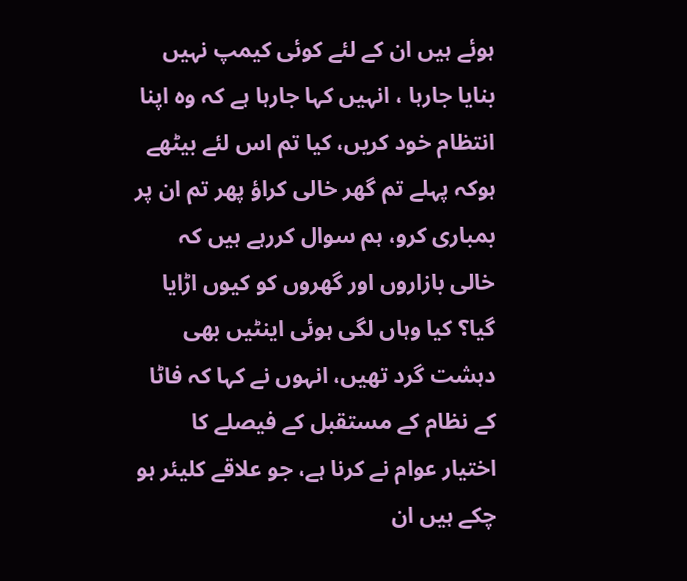ہوئے ہیں ان کے لئے کوئی کیمپ نہیں بنایا جارہا ، انہیں کہا جارہا ہے کہ وہ اپنا انتظام خود کریں، کیا تم اس لئے بیٹھے ہوکہ پہلے تم گھر خالی کراؤ پھر تم ان پر بمباری کرو، ہم سوال کررہے ہیں کہ خالی بازاروں اور گھروں کو کیوں اڑایا گیا؟ کیا وہاں لگی ہوئی اینٹیں بھی دہشت گرد تھیں، انہوں نے کہا کہ فاٹا کے نظام کے مستقبل کے فیصلے کا اختیار عوام نے کرنا ہے، جو علاقے کلیئر ہو چکے ہیں ان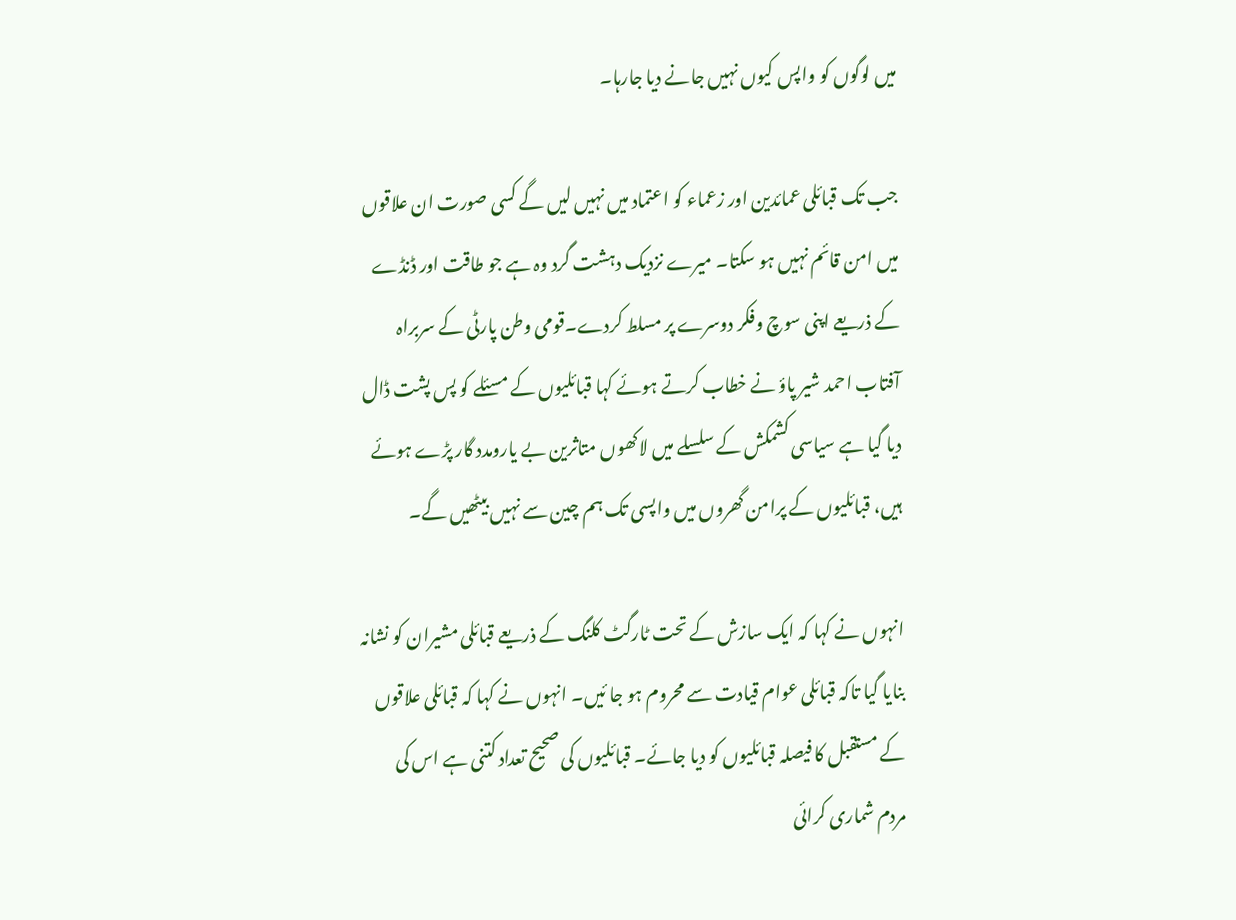میں لوگوں کو واپس کیوں نہیں جانے دیا جارہا۔

جب تک قبائلی عمائدین اور زعماء کو اعتماد میں نہیں لیں گے کسی صورت ان علاقوں میں امن قائم نہیں ہو سکتا۔ میرے نزدیک دہشت گرد وہ ہے جو طاقت اور ڈنڈے کے ذریعے اپنی سوچ وفکر دوسرے پر مسلط کردے۔قومی وطن پارٹی کے سربراہ آفتاب احمد شیر پاؤ نے خطاب کرتے ہوئے کہا قبائلیوں کے مسئلے کو پس پشت ڈال دیا گیا ہے سیاسی کشمکش کے سلسلے میں لاکھوں متاثرین بے یارومدد گار پڑے ہوئے ہیں، قبائلیوں کے پرامن گھروں میں واپسی تک ہم چین سے نہیں بیٹھیں گے۔

انہوں نے کہا کہ ایک سازش کے تحت ٹارگٹ کلنگ کے ذریعے قبائلی مشیران کو نشانہ بنایا گیا تاکہ قبائلی عوام قیادت سے محروم ہو جا ئیں۔ انہوں نے کہا کہ قبائلی علاقوں کے مستقبل کا فیصلہ قبائلیوں کو دیا جائے۔ قبائلیوں کی صحیح تعداد کتنی ہے اس کی مردم شماری کرائی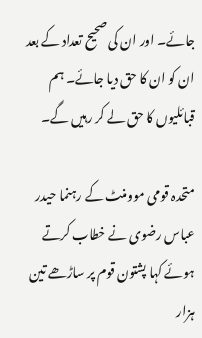جائے۔ اور ان کی صحیح تعداد کے بعد ان کو ان کا حق دیا جائے۔ ہم قبائلیوں کا حق لے کر رہیں گے۔

متحدہ قومی موومنٹ کے رہنما حیدر عباس رضوی نے خطاب کرتے ہوئے کہا پشتون قوم پر ساڑھے تین ہزار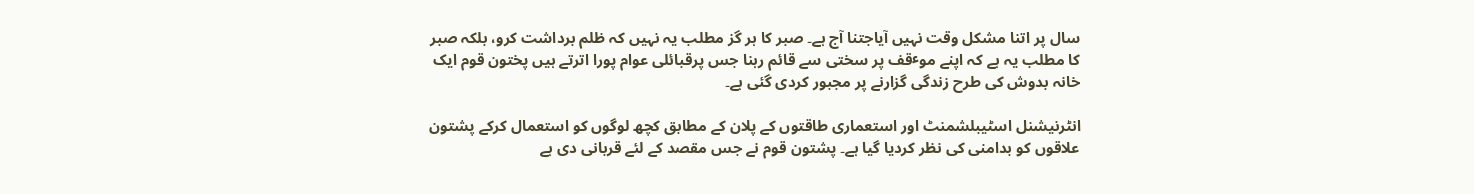سال پر اتنا مشکل وقت نہیں آیاجتنا آج ہے۔ صبر کا ہر گز مطلب یہ نہیں کہ ظلم برداشت کرو، بلکہ صبر کا مطلب یہ ہے کہ اپنے موٴقف پر سختی سے قائم رہنا جس پرقبائلی عوام پورا اترتے ہیں پختون قوم ایک خانہ بدوش کی طرح زندگی گزارنے پر مجبور کردی گئی ہے۔

انٹرنیشنل اسٹیبلشمنٹ اور استعماری طاقتوں کے پلان کے مطابق کچھ لوگوں کو استعمال کرکے پشتون علاقوں کو بدامنی کی نظر کردیا گیا ہے۔ پشتون قوم نے جس مقصد کے لئے قربانی دی ہے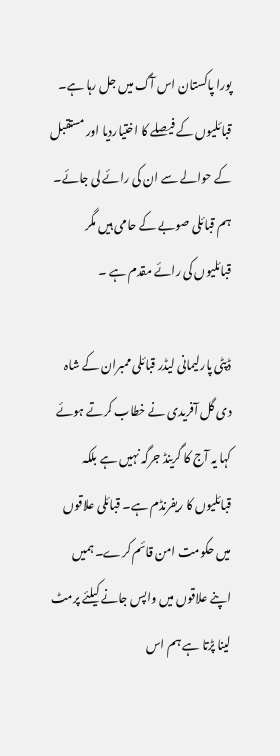پورا پاکستان اس آگ میں جل رہا ہے۔ قبائلیوں کے فیصلے کا اختیاردیا اور مستقبل کے حوالے سے ان کی رائے لی جائے۔ ہم قبائلی صوبے کے حامی ہیں مگر قبائلیوں کی رائے مقدم ہے ۔

ڈپٹی پارلیمانی لیڈر قبائلی ممبران کے شاہ دی گل آفریدی نے خطاب کرتے ہوئے کہا یہ آج کا گرینڈ جرگہ نہیں ہے بلکہ قبائلیوں کا ریفرنڈم ہے۔ قبائلی علاقوں میں حکومت امن قائم کرے۔ ہمیں اپنے علاقوں میں واپس جانے کیلئے پرمٹ لینا پڑتا ہے ہم اس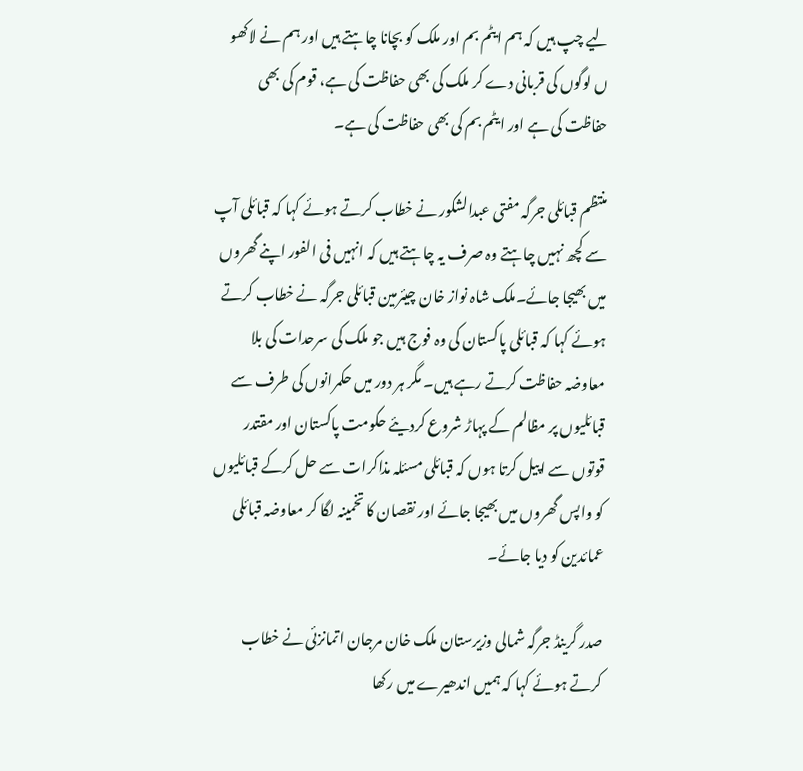لیے چپ ہیں کہ ہم ایٹم بم اور ملک کو بچانا چاہتے ہیں اور ہم نے لاکھو ں لوگوں کی قربانی دے کر ملک کی بھی حفاظت کی ہے، قوم کی بھی حفاظت کی ہے اور ایٹم بم کی بھی حفاظت کی ہے۔

منتظم قبائلی جرگہ مفتی عبدالشکور نے خطاب کرتے ہوئے کہا کہ قبائلی آپ سے کچھ نہیں چاہتے وہ صرف یہ چاہتے ہیں کہ انہیں فی الفور اپنے گھروں میں بھیجا جائے۔ملک شاہ نواز خان چیئرمین قبائلی جرگہ نے خطاب کرتے ہوئے کہا کہ قبائلی پاکستان کی وہ فوج ہیں جو ملک کی سرحدات کی بلا معاوضہ حفاظت کرتے رہے ہیں۔ مگر ہر دور میں حکمرانوں کی طرف سے قبائلیوں پر مظالم کے پہاڑ شروع کردیئے حکومت پاکستان اور مقتدر قوتوں سے اپیل کرتا ہوں کہ قبائلی مسئلہ مذاکرات سے حل کرکے قبائلیوں کو واپس گھروں میں بھیجا جائے اور نقصان کا تخمینہ لگا کر معاوضہ قبائلی عمائدین کو دیا جائے۔

صدر گرینڈ جرگہ شمالی وزیرستان ملک خان مرجان اتمانزئی نے خطاب کرتے ہوئے کہا کہ ہمیں اندھیرے میں رکھا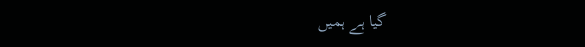گیا ہے ہمیں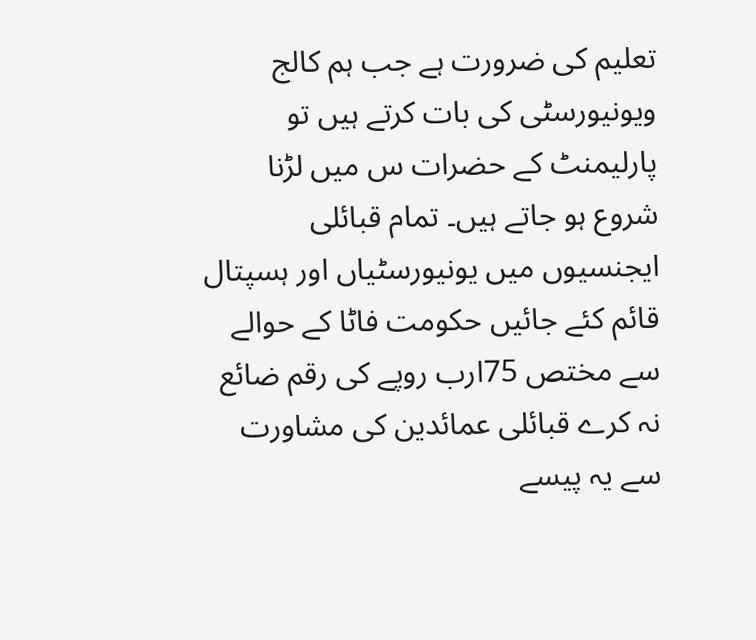تعلیم کی ضرورت ہے جب ہم کالج ویونیورسٹی کی بات کرتے ہیں تو پارلیمنٹ کے حضرات س میں لڑنا شروع ہو جاتے ہیں۔ تمام قبائلی ایجنسیوں میں یونیورسٹیاں اور ہسپتال قائم کئے جائیں حکومت فاٹا کے حوالے سے مختص 75ارب روپے کی رقم ضائع نہ کرے قبائلی عمائدین کی مشاورت سے یہ پیسے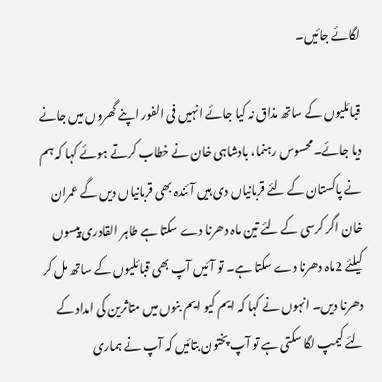لگائے جائیں۔

قبائلیوں کے ساتھ مذاق نہ کیا جائے انہیں فی الفور اپنے گھروں میں جانے دیا جائے۔محسوس رہنما، بادشاہی خان نے خطاب کرتے ہوئے کہا کہ ہم نے پاکستان کے لئے قربانیاں دی ہیں آئندہ بھی قربانیاں دیں گے عمران خان اگر کرسی کے لئے تین ماہ دھرنا دے سکتا ہے طاہر القادری پیسوں کیلئے 2ماہ دھرنا دے سکتا ہے۔ تو آئیں آپ بھی قبائلیوں کے ساتھ مل کر دھرنا دیں۔ انہوں نے کہا کہ ایم کیو ایم بنوں میں متاثرین کی امداد کے لئے کیمپ لگا سکتی ہے تو آپ پختون بتائیں کہ آپ نے ہماری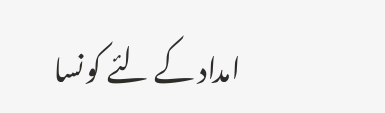امداد کے لئے کونسا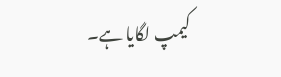کیمپ لگایا ہے۔